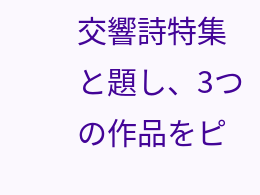交響詩特集と題し、3つの作品をピ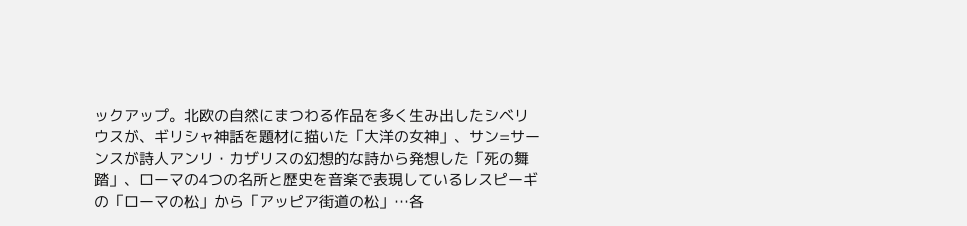ックアップ。北欧の自然にまつわる作品を多く生み出したシベリウスが、ギリシャ神話を題材に描いた「大洋の女神」、サン=サーンスが詩人アンリ・カザリスの幻想的な詩から発想した「死の舞踏」、ローマの4つの名所と歴史を音楽で表現しているレスピーギの「ローマの松」から「アッピア街道の松」…各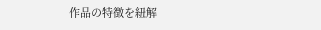作品の特徴を紐解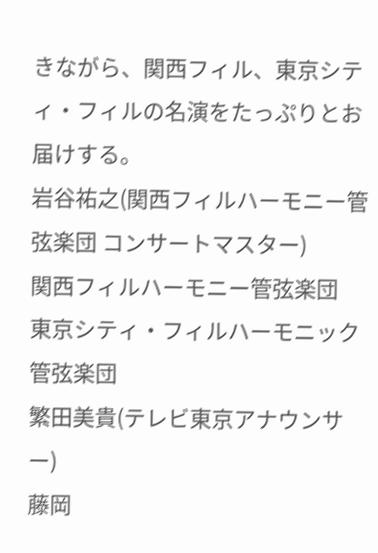きながら、関西フィル、東京シティ・フィルの名演をたっぷりとお届けする。
岩谷祐之(関西フィルハーモニー管弦楽団 コンサートマスター)
関西フィルハーモニー管弦楽団
東京シティ・フィルハーモニック管弦楽団
繁田美貴(テレビ東京アナウンサー)
藤岡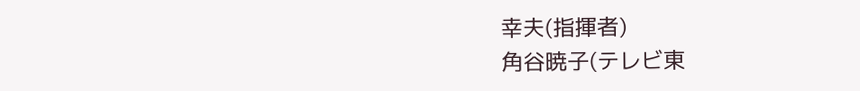幸夫(指揮者)
角谷暁子(テレビ東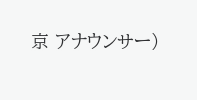京 アナウンサー)